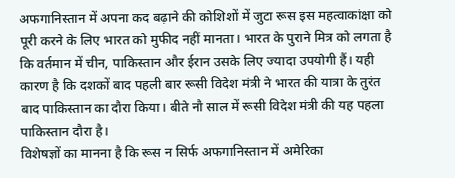अफगानिस्तान में अपना कद बढ़ाने की कोशिशों में जुटा रूस इस महत्वाकांक्षा को पूरी करने के लिए भारत को मुफीद नहीं मानता। भारत के पुराने मित्र को लगता है कि वर्तमान में चीन, पाकिस्तान और ईरान उसके लिए ज्यादा उपयोगी हैं। यही कारण है कि दशकों बाद पहली बार रूसी विदेश मंत्री ने भारत की यात्रा के तुरंत बाद पाकिस्तान का दौरा किया। बीते नौ साल में रूसी विदेश मंत्री की यह पहला पाकिस्तान दौरा है।
विशेषज्ञों का मानना है कि रूस न सिर्फ अफगानिस्तान में अमेरिका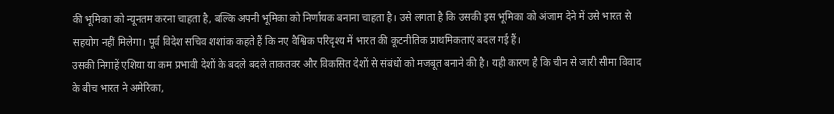की भूमिका को न्यूनतम करना चाहता है, बल्कि अपनी भूमिका को निर्णायक बनाना चाहता है। उसे लगता है कि उसकी इस भूमिका को अंजाम देने में उसे भारत से सहयोग नहीं मिलेगा। पूर्व विदेश सचिव शशांक कहते हैं कि नए वैश्विक परिदृश्य में भारत की कूटनीतिक प्राथमिकताएं बदल गई हैं।
उसकी निगाहें एशिया या कम प्रभावी देशों के बदले बदले ताकतवर और विकसित देशों से संबंधों को मजबूत बनाने की है। यही कारण है कि चीन से जारी सीमा विवाद के बीच भारत ने अमेरिका,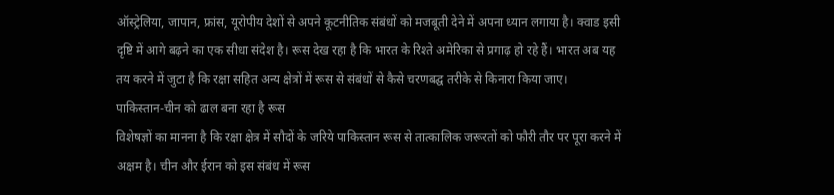ऑस्ट्रेलिया, जापान, फ्रांस, यूरोपीय देशों से अपने कूटनीतिक संबंधों को मजबूती देने में अपना ध्यान लगाया है। क्वाड इसी दृष्टि में आगे बढ़ने का एक सीधा संदेश है। रूस देख रहा है कि भारत के रिश्ते अमेरिका से प्रगाढ़ हो रहे हैं। भारत अब यह तय करने में जुटा है कि रक्षा सहित अन्य क्षेत्रों में रूस से संबंधों से कैसे चरणबद्घ तरीके से किनारा किया जाए।
पाकिस्तान-चीन को ढाल बना रहा है रूस
विशेषज्ञों का मानना है कि रक्षा क्षेत्र में सौदों के जरिये पाकिस्तान रूस से तात्कालिक जरूरतों को फौरी तौर पर पूरा करने में अक्षम है। चीन और ईरान को इस संबंध में रूस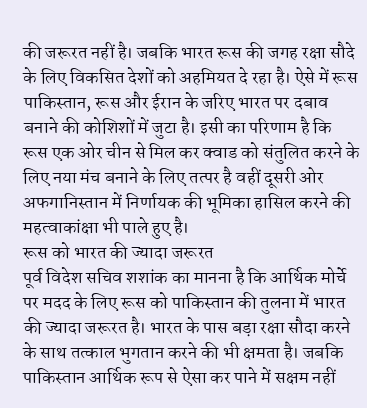की जरूरत नहीं है। जबकि भारत रूस की जगह रक्षा सौदे के लिए विकसित देशों को अहमियत दे रहा है। ऐसे में रूस पाकिस्तान, रूस और ईरान के जरिए भारत पर दबाव बनाने की कोशिशों में जुटा है। इसी का परिणाम है कि रूस एक ओर चीन से मिल कर क्वाड को संतुलित करने के लिए नया मंच बनाने के लिए तत्पर है वहीं दूसरी ओर अफगानिस्तान में निर्णायक की भूमिका हासिल करने की महत्वाकांक्षा भी पाले हुए है।
रूस को भारत की ज्यादा जरूरत
पूर्व विदेश सचिव शशांक का मानना है कि आर्थिक मोर्चे पर मदद के लिए रूस को पाकिस्तान की तुलना में भारत की ज्यादा जरूरत है। भारत के पास बड़ा रक्षा सौदा करने के साथ तत्काल भुगतान करने की भी क्षमता है। जबकि पाकिस्तान आर्थिक रूप से ऐसा कर पाने में सक्षम नहीं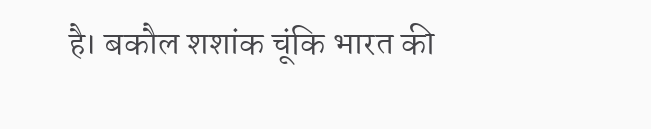है। बकौल शशांक चूंकि भारत की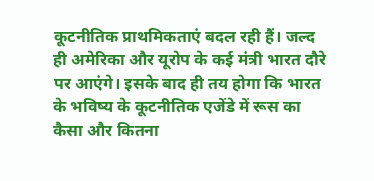कूटनीतिक प्राथमिकताएं बदल रही हैं। जल्द ही अमेरिका और यूरोप के कई मंत्री भारत दौरे पर आएंगे। इसके बाद ही तय होगा कि भारत के भविष्य के कूटनीतिक एजेंडे में रूस का कैसा और कितना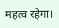महत्व रहेगा।